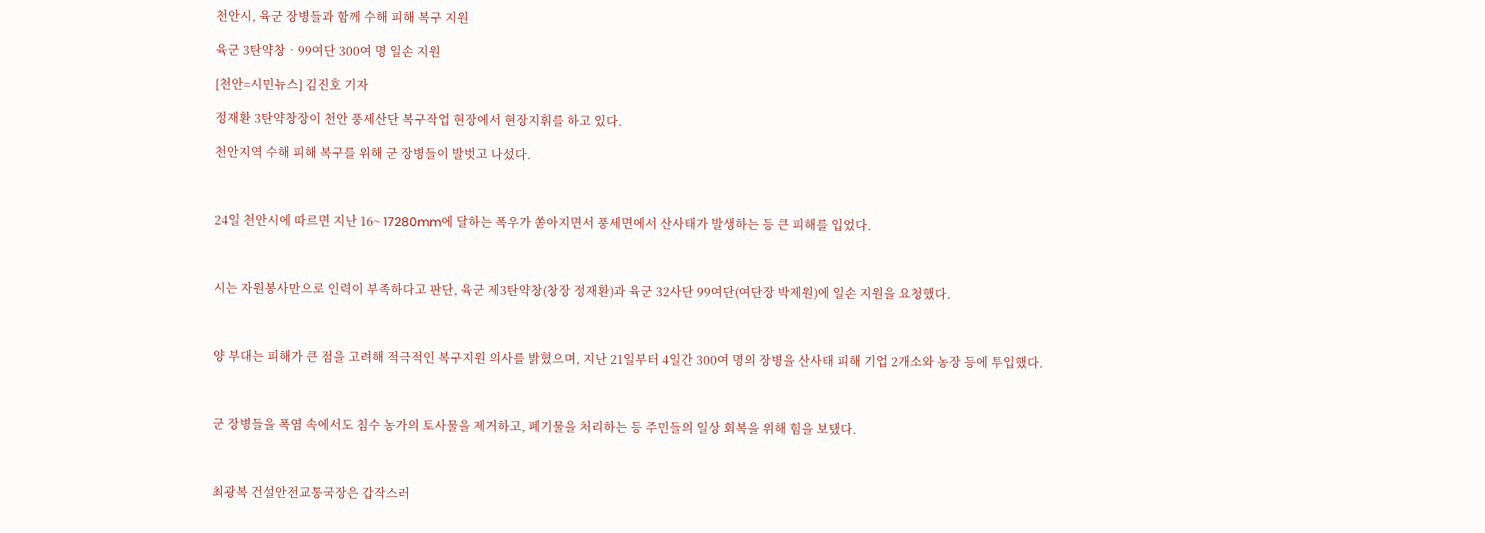천안시, 육군 장병들과 함께 수해 피해 복구 지원

육군 3탄약창‧99여단 300여 명 일손 지원

[천안=시민뉴스] 김진호 기자

정재환 3탄약창장이 천안 풍세산단 복구작업 현장에서 현장지휘를 하고 있다.

천안지역 수해 피해 복구를 위해 군 장병들이 발벗고 나섰다.



24일 천안시에 따르면 지난 16~ 17280mm에 달하는 폭우가 쏟아지면서 풍세면에서 산사태가 발생하는 등 큰 피해를 입었다.



시는 자원봉사만으로 인력이 부족하다고 판단, 육군 제3탄약창(창장 정재환)과 육군 32사단 99여단(여단장 박제원)에 일손 지원을 요청했다.



양 부대는 피해가 큰 점을 고려해 적극적인 복구지원 의사를 밝혔으며, 지난 21일부터 4일간 300여 명의 장병을 산사태 피해 기업 2개소와 농장 등에 투입했다.



군 장병들을 폭염 속에서도 침수 농가의 토사물을 제거하고, 폐기물을 처리하는 등 주민들의 일상 회복을 위해 힘을 보탰다.



최광복 건설안전교통국장은 갑작스러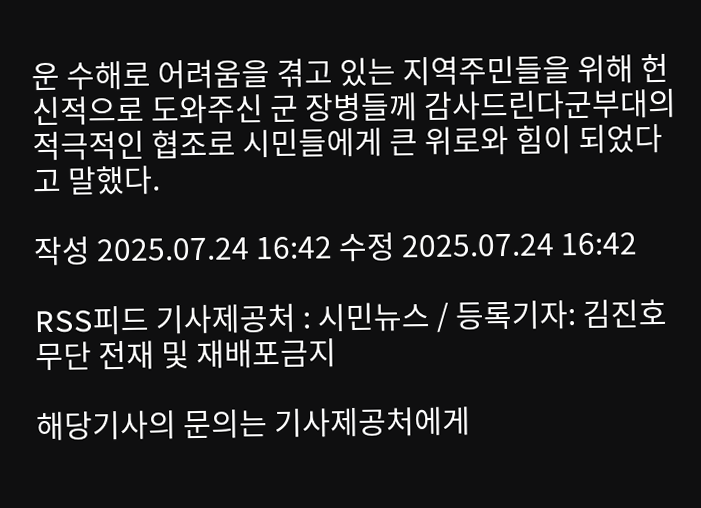운 수해로 어려움을 겪고 있는 지역주민들을 위해 헌신적으로 도와주신 군 장병들께 감사드린다군부대의 적극적인 협조로 시민들에게 큰 위로와 힘이 되었다고 말했다.

작성 2025.07.24 16:42 수정 2025.07.24 16:42

RSS피드 기사제공처 : 시민뉴스 / 등록기자: 김진호 무단 전재 및 재배포금지

해당기사의 문의는 기사제공처에게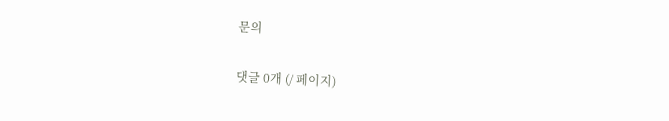문의

댓글 0개 (/ 페이지)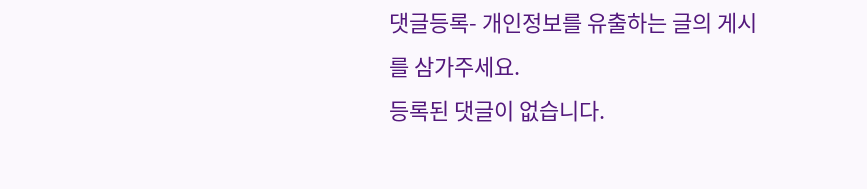댓글등록- 개인정보를 유출하는 글의 게시를 삼가주세요.
등록된 댓글이 없습니다.